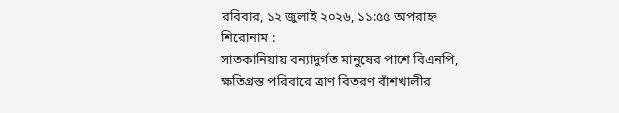রবিবার, ১২ জুলাই ২০২৬, ১১:৫৫ অপরাহ্ন
শিরোনাম :
সাতকানিয়ায় বন্যাদুর্গত মানুষের পাশে বিএনপি, ক্ষতিগ্রস্ত পরিবারে ত্রাণ বিতরণ বাঁশখালীর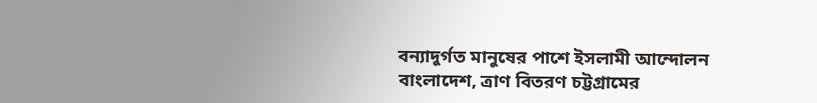বন্যাদুর্গত মানুষের পাশে ইসলামী আন্দোলন বাংলাদেশ, ত্রাণ বিতরণ চট্টগ্রামের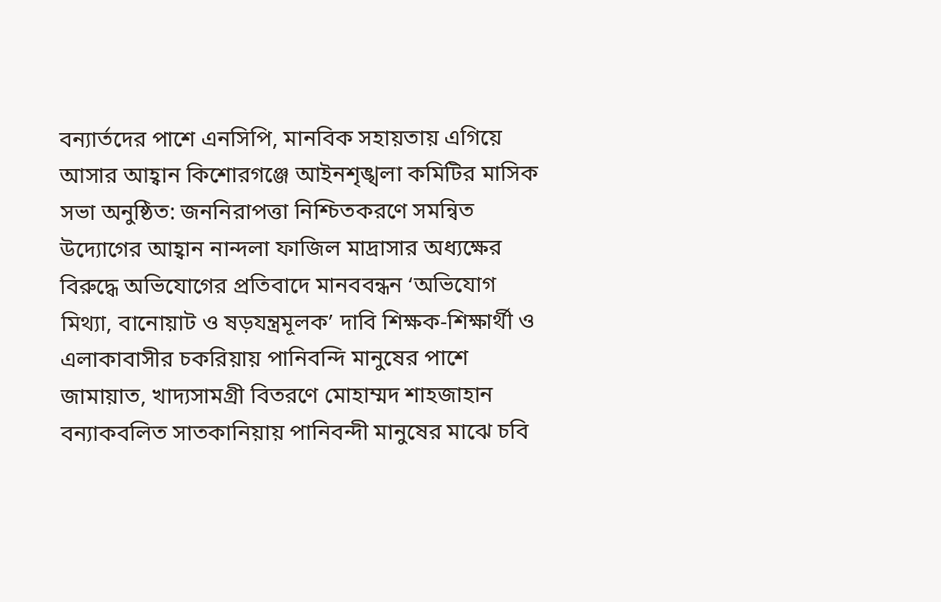বন্যার্তদের পাশে এনসিপি, মানবিক সহায়তায় এগিয়ে আসার আহ্বান কিশোরগঞ্জে আইনশৃঙ্খলা কমিটির মাসিক সভা অনুষ্ঠিত: জননিরাপত্তা নিশ্চিতকরণে সমন্বিত উদ্যোগের আহ্বান নান্দলা ফাজিল মাদ্রাসার অধ্যক্ষের বিরুদ্ধে অভিযোগের প্রতিবাদে মানববন্ধন ‘অভিযোগ মিথ্যা, বানোয়াট ও ষড়যন্ত্রমূলক’ দাবি শিক্ষক-শিক্ষার্থী ও এলাকাবাসীর চকরিয়ায় পানিবন্দি মানুষের পাশে জামায়াত, খাদ্যসামগ্রী বিতরণে মোহাম্মদ শাহজাহান বন্যাকবলিত সাতকানিয়ায় পানিবন্দী মানুষের মাঝে চবি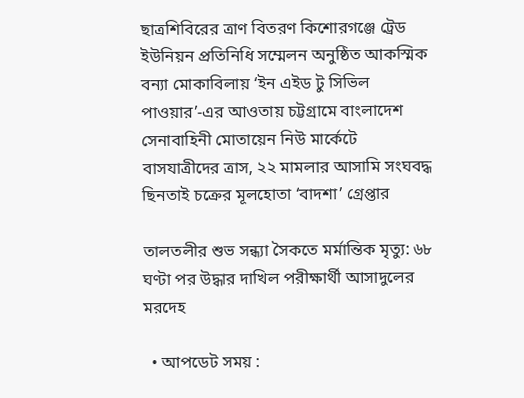ছাত্রশিবিরের ত্রাণ বিতরণ কিশোরগঞ্জে ট্রেড ইউনিয়ন প্রতিনিধি সম্মেলন অনুষ্ঠিত আকস্মিক বন্যা মোকাবিলায় ‘ইন এইড টু সিভিল পাওয়ার’-এর আওতায় চট্টগ্রামে বাংলাদেশ সেনাবাহিনী মোতায়েন নিউ মার্কেটে বাসযাত্রীদের ত্রাস, ২২ মামলার আসামি সংঘবদ্ধ ছিনতাই চক্রের মূলহোতা ‘বাদশা’ গ্রেপ্তার

তালতলীর শুভ সন্ধ্যা সৈকতে মর্মান্তিক মৃত্যু: ৬৮ ঘণ্টা পর উদ্ধার দাখিল পরীক্ষার্থী আসাদুলের মরদেহ

  • আপডেট সময় :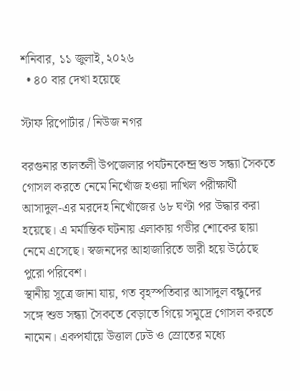শনিবার, ১১ জুলাই, ২০২৬
  • ৪০ বার দেখা হয়েছে

স্টাফ রিপোর্টার / নিউজ নগর

বরগুনার তালতলী উপজেলার পর্যটনকেন্দ্র শুভ সন্ধ্যা সৈকতে গোসল করতে নেমে নিখোঁজ হওয়া দাখিল পরীক্ষার্থী আসাদুল-এর মরদেহ নিখোঁজের ৬৮ ঘণ্টা পর উদ্ধার করা হয়েছে। এ মর্মান্তিক ঘটনায় এলাকায় গভীর শোকের ছায়া নেমে এসেছে। স্বজনদের আহাজারিতে ভারী হয়ে উঠেছে পুরো পরিবেশ।
স্থানীয় সূত্রে জানা যায়, গত বৃহস্পতিবার আসাদুল বন্ধুদের সঙ্গে শুভ সন্ধ্যা সৈকতে বেড়াতে গিয়ে সমুদ্রে গোসল করতে নামেন। একপর্যায়ে উত্তাল ঢেউ ও স্রোতের মধ্যে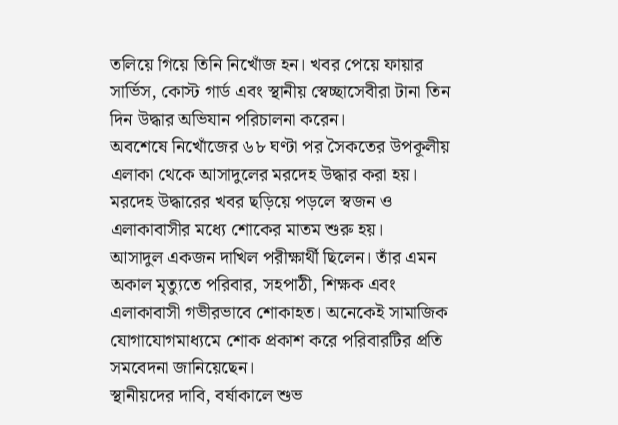তলিয়ে গিয়ে তিনি নিখোঁজ হন। খবর পেয়ে ফায়ার সার্ভিস, কোস্ট গার্ড এবং স্থানীয় স্বেচ্ছাসেবীরা টানা তিন দিন উদ্ধার অভিযান পরিচালনা করেন।
অবশেষে নিখোঁজের ৬৮ ঘণ্টা পর সৈকতের উপকূলীয় এলাকা থেকে আসাদুলের মরদেহ উদ্ধার করা হয়। মরদেহ উদ্ধারের খবর ছড়িয়ে পড়লে স্বজন ও এলাকাবাসীর মধ্যে শোকের মাতম শুরু হয়।
আসাদুল একজন দাখিল পরীক্ষার্থী ছিলেন। তাঁর এমন অকাল মৃত্যুতে পরিবার, সহপাঠী, শিক্ষক এবং এলাকাবাসী গভীরভাবে শোকাহত। অনেকেই সামাজিক যোগাযোগমাধ্যমে শোক প্রকাশ করে পরিবারটির প্রতি সমবেদনা জানিয়েছেন।
স্থানীয়দের দাবি, বর্ষাকালে শুভ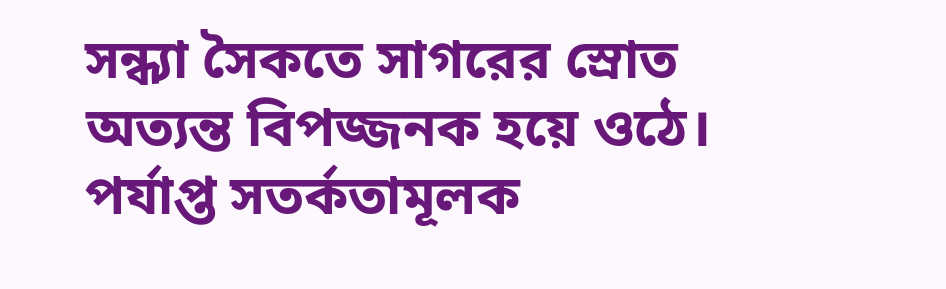সন্ধ্যা সৈকতে সাগরের স্রোত অত্যন্ত বিপজ্জনক হয়ে ওঠে। পর্যাপ্ত সতর্কতামূলক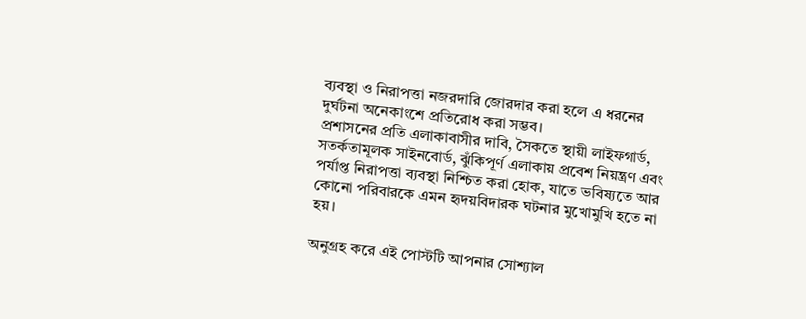ব্যবস্থা ও নিরাপত্তা নজরদারি জোরদার করা হলে এ ধরনের দুর্ঘটনা অনেকাংশে প্রতিরোধ করা সম্ভব।
প্রশাসনের প্রতি এলাকাবাসীর দাবি, সৈকতে স্থায়ী লাইফগার্ড, সতর্কতামূলক সাইনবোর্ড, ঝুঁকিপূর্ণ এলাকায় প্রবেশ নিয়ন্ত্রণ এবং পর্যাপ্ত নিরাপত্তা ব্যবস্থা নিশ্চিত করা হোক, যাতে ভবিষ্যতে আর কোনো পরিবারকে এমন হৃদয়বিদারক ঘটনার মুখোমুখি হতে না হয়।

অনুগ্রহ করে এই পোস্টটি আপনার সোশ্যাল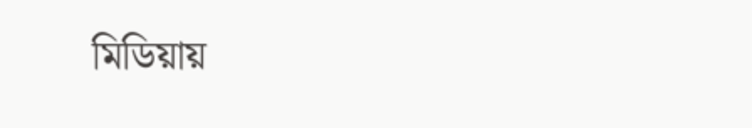মিডিয়ায়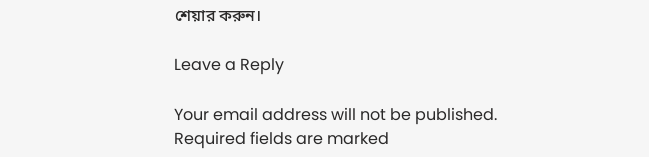শেয়ার করুন।

Leave a Reply

Your email address will not be published. Required fields are marked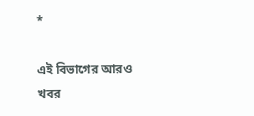*

এই বিভাগের আরও খবর